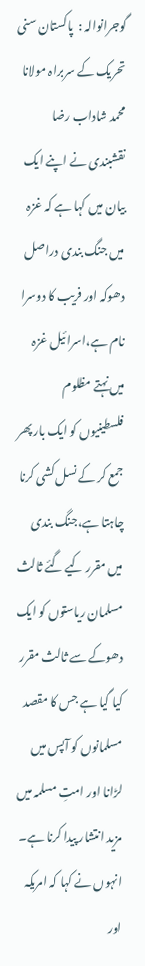گوجرانوالہ :  پاکستان سنی تحریک کے سربراہ مولانا محمد شاداب رضا نقشبندی نے اپنے ایک بیان میں کہا ہے کہ غزہ میں جنگ بندی دراصل دھوکہ اور فریب کا دوسرا نام ہے،اسرائیل غزہ میں نہتے مظلوم فلسطینیوں کو ایک بار پھر جمع کر کے نسل کشی کرنا چاہتا ہے،جنگ بندی میں مقرر کیے گئے ثالث مسلمان ریاستوں کو ایک دھوکے سے ثالث مقرر کیا گیا ہے جس کا مقصد مسلمانوں کو آپس میں لڑانا اور امتِ مسلمہ میں مزید انتشار پیدا کرنا ہے۔ انہوں نے کہا کہ امریکہ اور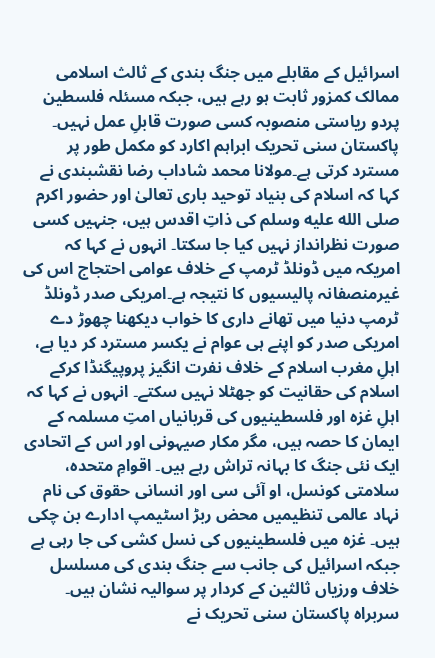اسرائیل کے مقابلے میں جنگ بندی کے ثالث اسلامی ممالک کمزور ثابت ہو رہے ہیں، جبکہ مسئلہ فلسطین پردو ریاستی منصوبہ کسی صورت قابلِ عمل نہیں۔ پاکستان سنی تحریک ابراہم اکارد کو مکمل طور پر مسترد کرتی ہے۔مولانا محمد شاداب رضا نقشبندی نے کہا کہ اسلام کی بنیاد توحید باری تعالیٰ اور حضور اکرم صلى الله عليه وسلم کی ذاتِ اقدس ہیں، جنہیں کسی صورت نظرانداز نہیں کیا جا سکتا۔ انہوں نے کہا کہ امریکہ میں ڈونلڈ ٹرمپ کے خلاف عوامی احتجاج اس کی غیرمنصفانہ پالیسیوں کا نتیجہ ہے۔امریکی صدر ڈونلڈ ٹرمپ دنیا میں تھانے داری کا خواب دیکھنا چھوڑ دے امریکی صدر کو اپنے ہی عوام نے یکسر مسترد کر دیا ہے، اہلِ مغرب اسلام کے خلاف نفرت انگیز پروپیگنڈا کرکے اسلام کی حقانیت کو جھٹلا نہیں سکتے۔ انہوں نے کہا کہ اہلِ غزہ اور فلسطینیوں کی قربانیاں امتِ مسلمہ کے ایمان کا حصہ ہیں، مگر مکار صیہونی اور اس کے اتحادی ایک نئی جنگ کا بہانہ تراش رہے ہیں۔ اقوامِ متحدہ، سلامتی کونسل، او آئی سی اور انسانی حقوق کی نام نہاد عالمی تنظیمیں محض ربڑ اسٹیمپ ادارے بن چکی ہیں۔ غزہ میں فلسطینیوں کی نسل کشی کی جا رہی ہے جبکہ اسرائیل کی جانب سے جنگ بندی کی مسلسل خلاف ورزیاں ثالثین کے کردار پر سوالیہ نشان ہیں۔ سربراہ پاکستان سنی تحریک نے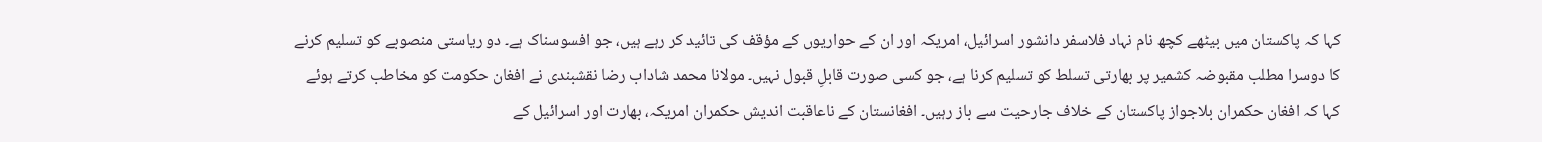کہا کہ پاکستان میں بیٹھے کچھ نام نہاد فلاسفر دانشور اسرائیل، امریکہ اور ان کے حواریوں کے مؤقف کی تائید کر رہے ہیں، جو افسوسناک ہے۔ دو ریاستی منصوبے کو تسلیم کرنے کا دوسرا مطلب مقبوضہ کشمیر پر بھارتی تسلط کو تسلیم کرنا ہے، جو کسی صورت قابلِ قبول نہیں۔ مولانا محمد شاداب رضا نقشبندی نے افغان حکومت کو مخاطب کرتے ہوئے کہا کہ افغان حکمران بلاجواز پاکستان کے خلاف جارحیت سے باز رہیں۔ افغانستان کے ناعاقبت اندیش حکمران امریکہ، بھارت اور اسرائیل کے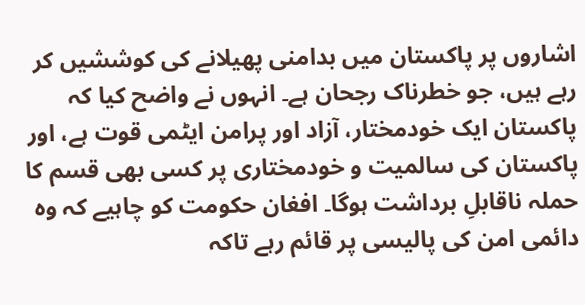اشاروں پر پاکستان میں بدامنی پھیلانے کی کوششیں کر رہے ہیں، جو خطرناک رجحان ہے۔ انہوں نے واضح کیا کہ پاکستان ایک خودمختار، آزاد اور پرامن ایٹمی قوت ہے، اور پاکستان کی سالمیت و خودمختاری پر کسی بھی قسم کا حملہ ناقابلِ برداشت ہوگا۔ افغان حکومت کو چاہیے کہ وہ دائمی امن کی پالیسی پر قائم رہے تاکہ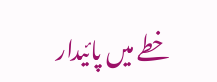خطے میں پائیدار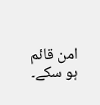امن قائم ہو سکے۔